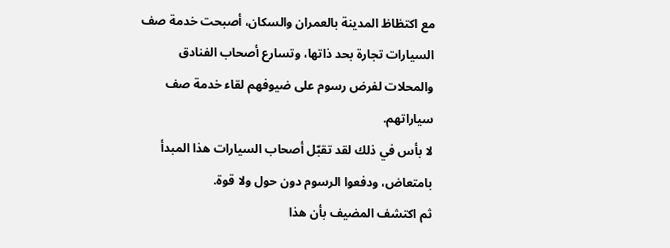مع اكتظاظ المدينة بالعمران والسكان، أصبحت خدمة صف السيارات تجارة بحد ذاتها، وتسارع أصحاب الفنادق والمحلات لفرض رسوم على ضيوفهم لقاء خدمة صف سياراتهم.
لا بأس في ذلك لقد تقبّل أصحاب السيارات هذا المبدأ بامتعاض، ودفعوا الرسوم دون حول ولا قوة.
ثم اكتشف المضيف بأن هذا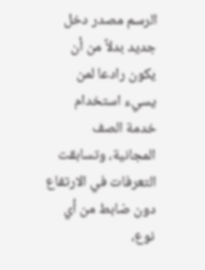الرسم مصدر دخل جديد بدلاً من أن يكون رادعا لمن يسيء استخدام خدمة الصف المجانية، وتسابقت التعرفات في الارتفاع دون ضابط من أي نوع،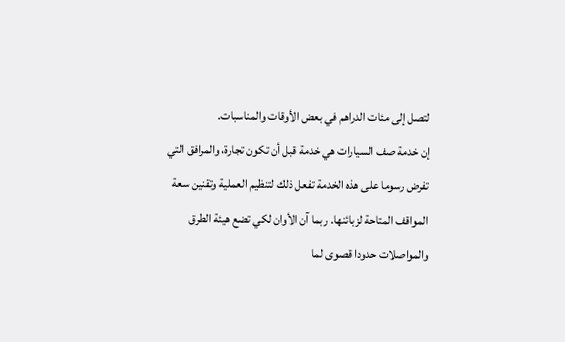لتصل إلى مئات الدراهم في بعض الأوقات والمناسبات.
إن خدمة صف السيارات هي خدمة قبل أن تكون تجارة، والمرافق التي تفرض رسوما على هذه الخدمة تفعل ذلك لتنظيم العملية وتقنين سعة المواقف المتاحة لزبائنها. ربما آن الأوان لكي تضع هيئة الطرق والمواصلات حدودا قصوى لما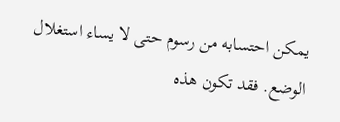يمكن احتسابه من رسوم حتى لا يساء استغلال الوضع. فقد تكون هذه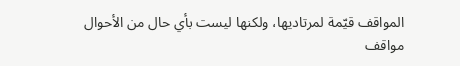المواقف قيّمة لمرتاديها، ولكنها ليست بأي حال من الأحوال مواقف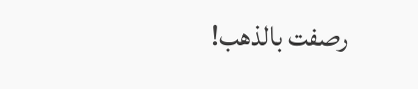رصفت بالذهب!